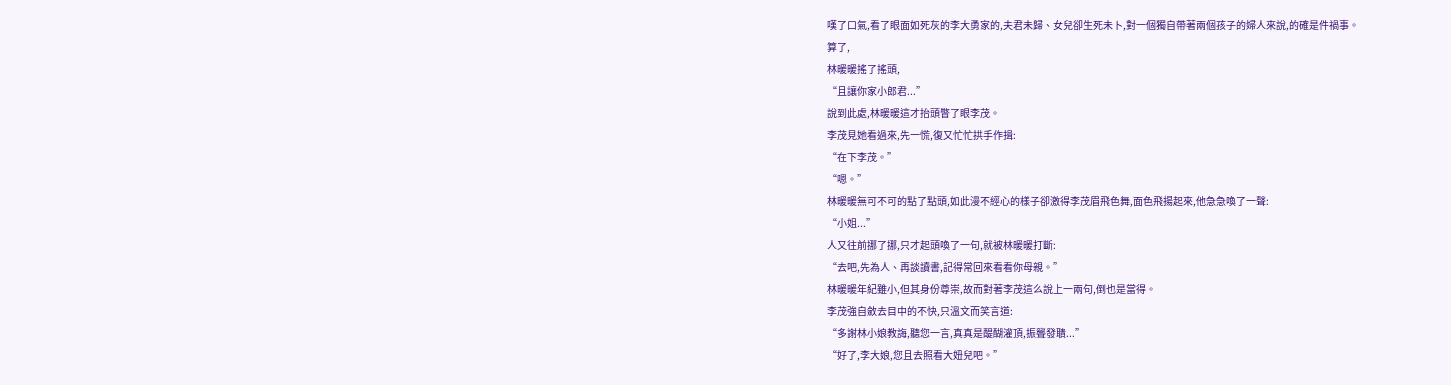嘆了口氣,看了眼面如死灰的李大勇家的,夫君未歸、女兒卻生死未卜,對一個獨自帶著兩個孩子的婦人來說,的確是件禍事。
算了,
林暖暖搖了搖頭,
“且讓你家小郎君...”
說到此處,林暖暖這才抬頭瞥了眼李茂。
李茂見她看過來,先一慌,復又忙忙拱手作揖:
“在下李茂。”
“嗯。”
林暖暖無可不可的點了點頭,如此漫不經心的樣子卻激得李茂眉飛色舞,面色飛揚起來,他急急喚了一聲:
“小姐...”
人又往前挪了挪,只才起頭喚了一句,就被林暖暖打斷:
“去吧,先為人、再談讀書,記得常回來看看你母親。”
林暖暖年紀雖小,但其身份尊崇,故而對著李茂這么說上一兩句,倒也是當得。
李茂強自斂去目中的不快,只溫文而笑言道:
“多謝林小娘教誨,聽您一言,真真是醍醐灌頂,振聾發聵...”
“好了,李大娘,您且去照看大妞兒吧。”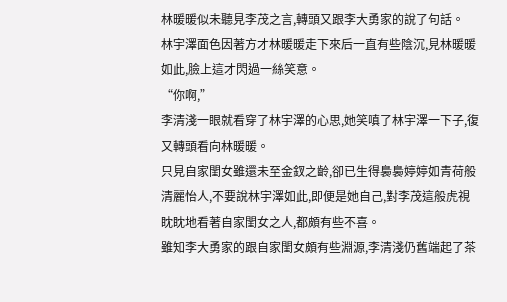林暖暖似未聽見李茂之言,轉頭又跟李大勇家的說了句話。
林宇澤面色因著方才林暖暖走下來后一直有些陰沉,見林暖暖如此,臉上這才閃過一絲笑意。
“你啊,”
李清淺一眼就看穿了林宇澤的心思,她笑嗔了林宇澤一下子,復又轉頭看向林暖暖。
只見自家閨女雖還未至金釵之齡,卻已生得裊裊婷婷如青荷般清麗怡人,不要說林宇澤如此,即便是她自己,對李茂這般虎視眈眈地看著自家閨女之人,都頗有些不喜。
雖知李大勇家的跟自家閨女頗有些淵源,李清淺仍舊端起了茶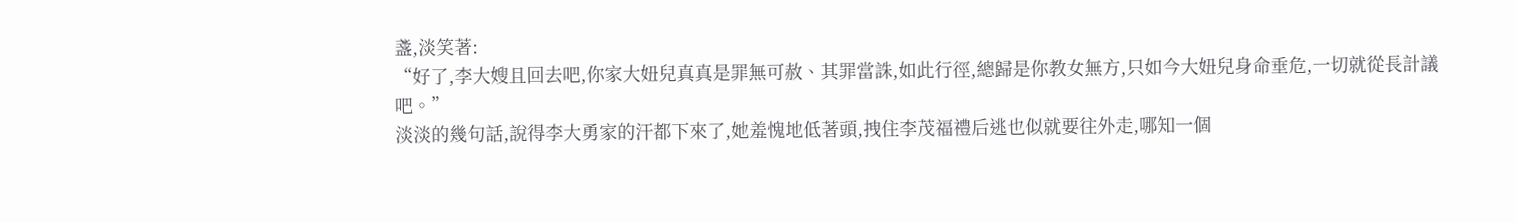盞,淡笑著:
“好了,李大嫂且回去吧,你家大妞兒真真是罪無可赦、其罪當誅,如此行徑,總歸是你教女無方,只如今大妞兒身命垂危,一切就從長計議吧。”
淡淡的幾句話,說得李大勇家的汗都下來了,她羞愧地低著頭,拽住李茂福禮后逃也似就要往外走,哪知一個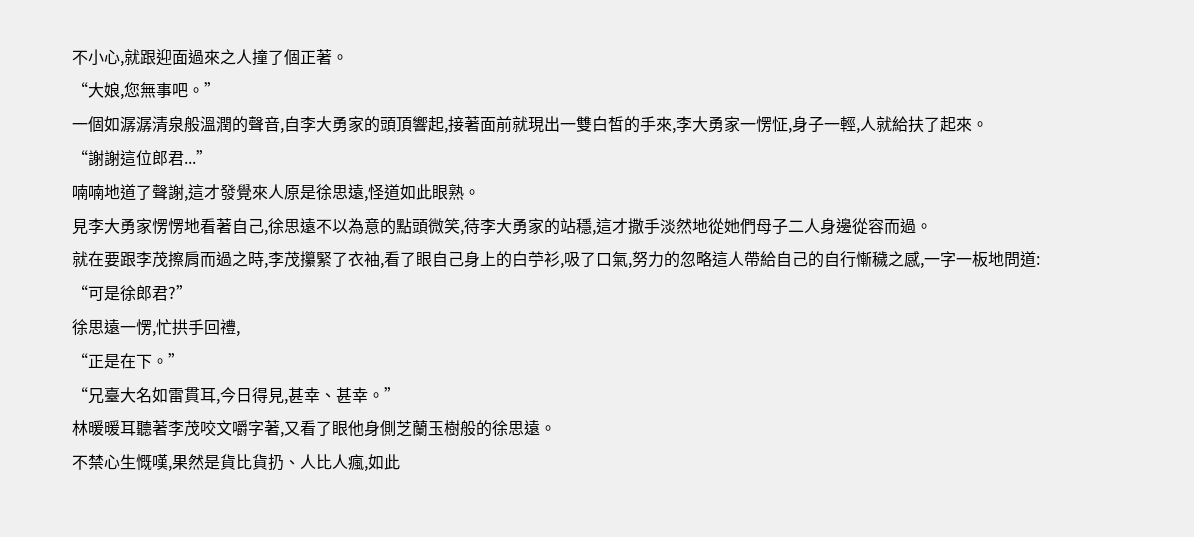不小心,就跟迎面過來之人撞了個正著。
“大娘,您無事吧。”
一個如潺潺清泉般溫潤的聲音,自李大勇家的頭頂響起,接著面前就現出一雙白皙的手來,李大勇家一愣怔,身子一輕,人就給扶了起來。
“謝謝這位郎君...”
喃喃地道了聲謝,這才發覺來人原是徐思遠,怪道如此眼熟。
見李大勇家愣愣地看著自己,徐思遠不以為意的點頭微笑,待李大勇家的站穩,這才撒手淡然地從她們母子二人身邊從容而過。
就在要跟李茂擦肩而過之時,李茂攥緊了衣袖,看了眼自己身上的白苧衫,吸了口氣,努力的忽略這人帶給自己的自行慚穢之感,一字一板地問道:
“可是徐郎君?”
徐思遠一愣,忙拱手回禮,
“正是在下。”
“兄臺大名如雷貫耳,今日得見,甚幸、甚幸。”
林暖暖耳聽著李茂咬文嚼字著,又看了眼他身側芝蘭玉樹般的徐思遠。
不禁心生慨嘆,果然是貨比貨扔、人比人瘋,如此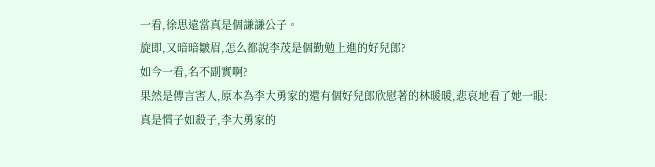一看,徐思遠當真是個謙謙公子。
旋即,又暗暗皺眉,怎么都說李茂是個勤勉上進的好兒郎?
如今一看,名不副實啊?
果然是傳言害人,原本為李大勇家的還有個好兒郎欣慰著的林暖暖,悲哀地看了她一眼:
真是慣子如殺子,李大勇家的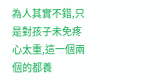為人其實不錯,只是對孩子未免疼心太重,這一個兩個的都養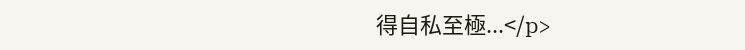得自私至極...</p>